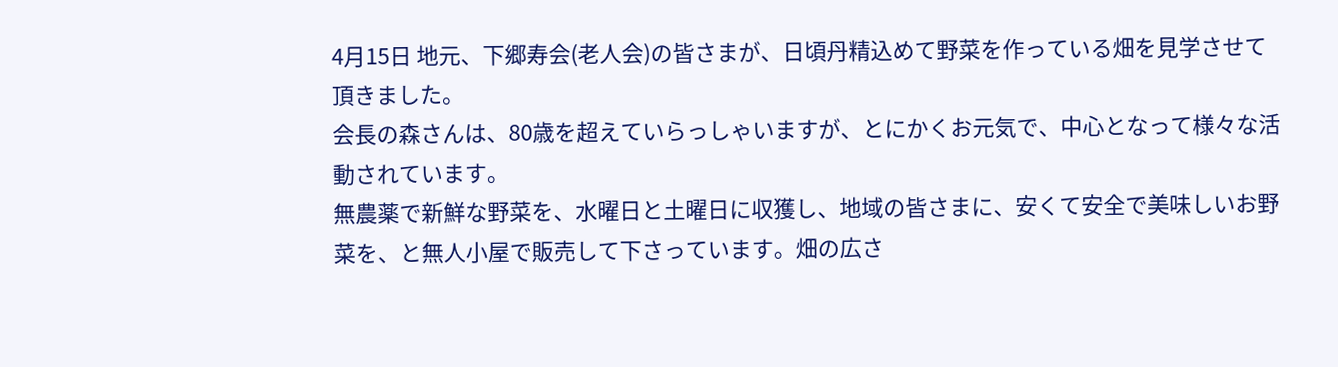4月15日 地元、下郷寿会(老人会)の皆さまが、日頃丹精込めて野菜を作っている畑を見学させて頂きました。
会長の森さんは、80歳を超えていらっしゃいますが、とにかくお元気で、中心となって様々な活動されています。
無農薬で新鮮な野菜を、水曜日と土曜日に収獲し、地域の皆さまに、安くて安全で美味しいお野菜を、と無人小屋で販売して下さっています。畑の広さ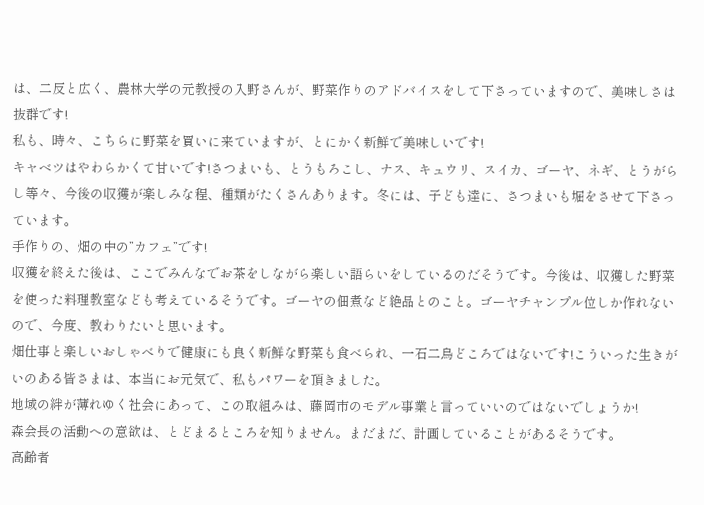は、二反と広く、農林大学の元教授の入野さんが、野菜作りのアドバイスをして下さっていますので、美味しさは抜群です!
私も、時々、こちらに野菜を買いに来ていますが、とにかく新鮮で美味しいです!
キャベツはやわらかくて甘いです!さつまいも、とうもろこし、ナス、キュウリ、スイカ、ゴーヤ、ネギ、とうがらし等々、今後の収獲が楽しみな程、種類がたくさんあります。冬には、子ども達に、さつまいも堀をさせて下さっています。
手作りの、畑の中の”カフェ”です!
収獲を終えた後は、ここでみんなでお茶をしながら楽しい語らいをしているのだそうです。今後は、収獲した野菜を使った料理教室なども考えているそうです。ゴーヤの佃煮など絶品とのこと。ゴーヤチャンプル位しか作れないので、今度、教わりたいと思います。
畑仕事と楽しいおしゃべりで健康にも良く新鮮な野菜も食べられ、一石二鳥どころではないです!こういった生きがいのある皆さまは、本当にお元気で、私もパワーを頂きました。
地域の絆が薄れゆく社会にあって、この取組みは、藤岡市のモデル事業と言っていいのではないでしょうか!
森会長の活動への意欲は、とどまるところを知りません。まだまだ、計画していることがあるそうです。
高齢者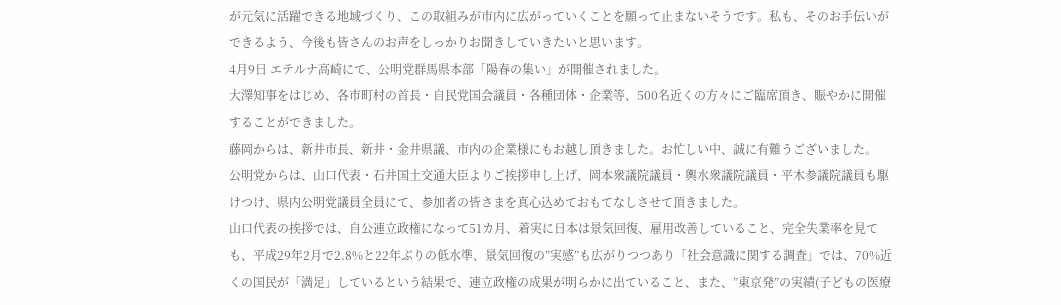が元気に活躍できる地域づくり、この取組みが市内に広がっていくことを願って止まないそうです。私も、そのお手伝いができるよう、今後も皆さんのお声をしっかりお聞きしていきたいと思います。
4月9日 エテルナ高崎にて、公明党群馬県本部「陽春の集い」が開催されました。
大澤知事をはじめ、各市町村の首長・自民党国会議員・各種団体・企業等、500名近くの方々にご臨席頂き、賑やかに開催することができました。
藤岡からは、新井市長、新井・金井県議、市内の企業様にもお越し頂きました。お忙しい中、誠に有難うございました。
公明党からは、山口代表・石井国土交通大臣よりご挨拶申し上げ、岡本衆議院議員・輿水衆議院議員・平木参議院議員も駆けつけ、県内公明党議員全員にて、参加者の皆さまを真心込めておもてなしさせて頂きました。
山口代表の挨拶では、自公連立政権になって51カ月、着実に日本は景気回復、雇用改善していること、完全失業率を見ても、平成29年2月で2.8%と22年ぶりの低水準、景気回復の”実感”も広がりつつあり「社会意識に関する調査」では、70%近くの国民が「満足」しているという結果で、連立政権の成果が明らかに出ていること、また、”東京発”の実績(子どもの医療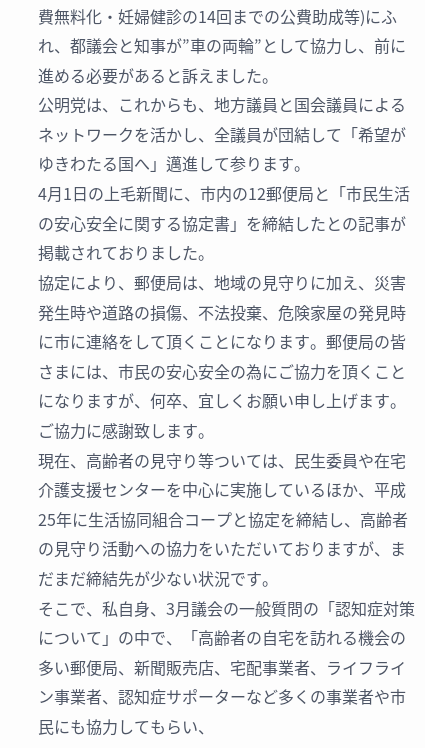費無料化・妊婦健診の14回までの公費助成等)にふれ、都議会と知事が”車の両輪”として協力し、前に進める必要があると訴えました。
公明党は、これからも、地方議員と国会議員によるネットワークを活かし、全議員が団結して「希望がゆきわたる国へ」邁進して参ります。
4月1日の上毛新聞に、市内の12郵便局と「市民生活の安心安全に関する協定書」を締結したとの記事が掲載されておりました。
協定により、郵便局は、地域の見守りに加え、災害発生時や道路の損傷、不法投棄、危険家屋の発見時に市に連絡をして頂くことになります。郵便局の皆さまには、市民の安心安全の為にご協力を頂くことになりますが、何卒、宜しくお願い申し上げます。ご協力に感謝致します。
現在、高齢者の見守り等ついては、民生委員や在宅介護支援センターを中心に実施しているほか、平成25年に生活協同組合コープと協定を締結し、高齢者の見守り活動への協力をいただいておりますが、まだまだ締結先が少ない状況です。
そこで、私自身、3月議会の一般質問の「認知症対策について」の中で、「高齢者の自宅を訪れる機会の多い郵便局、新聞販売店、宅配事業者、ライフライン事業者、認知症サポーターなど多くの事業者や市民にも協力してもらい、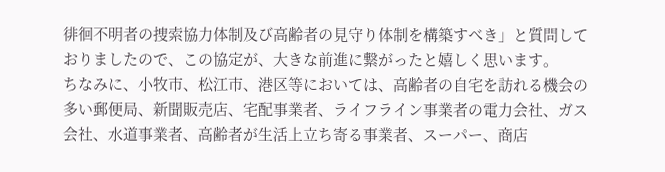徘徊不明者の捜索協力体制及び高齢者の見守り体制を構築すべき」と質問しておりましたので、この協定が、大きな前進に繋がったと嬉しく思います。
ちなみに、小牧市、松江市、港区等においては、高齢者の自宅を訪れる機会の多い郵便局、新聞販売店、宅配事業者、ライフライン事業者の電力会社、ガス会社、水道事業者、高齢者が生活上立ち寄る事業者、スーパー、商店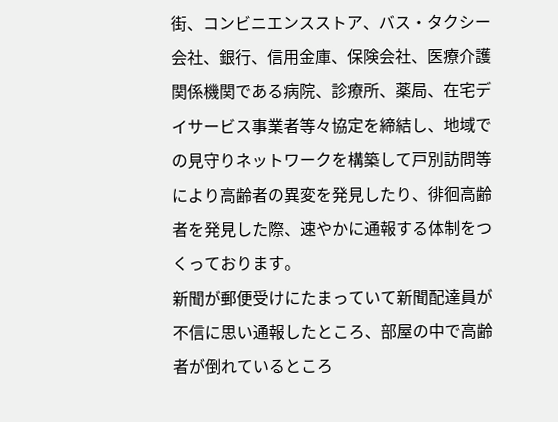街、コンビニエンスストア、バス・タクシー会社、銀行、信用金庫、保険会社、医療介護関係機関である病院、診療所、薬局、在宅デイサービス事業者等々協定を締結し、地域での見守りネットワークを構築して戸別訪問等により高齢者の異変を発見したり、徘徊高齢者を発見した際、速やかに通報する体制をつくっております。
新聞が郵便受けにたまっていて新聞配達員が不信に思い通報したところ、部屋の中で高齢者が倒れているところ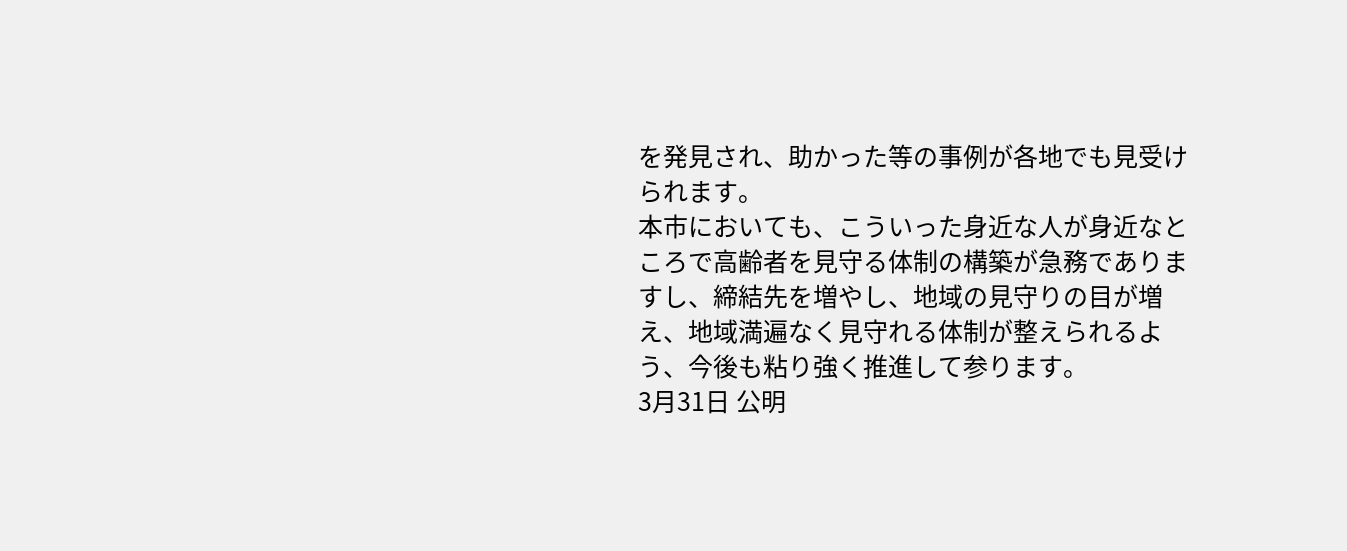を発見され、助かった等の事例が各地でも見受けられます。
本市においても、こういった身近な人が身近なところで高齢者を見守る体制の構築が急務でありますし、締結先を増やし、地域の見守りの目が増え、地域満遍なく見守れる体制が整えられるよう、今後も粘り強く推進して参ります。
3月31日 公明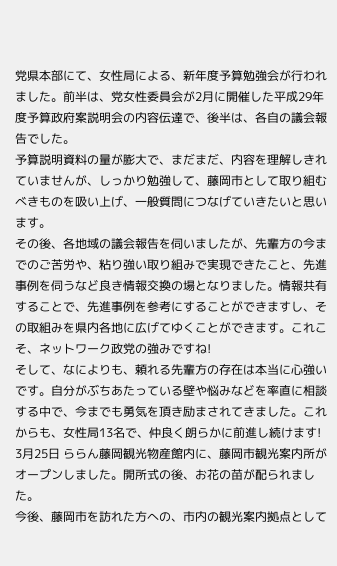党県本部にて、女性局による、新年度予算勉強会が行われました。前半は、党女性委員会が2月に開催した平成29年度予算政府案説明会の内容伝達で、後半は、各自の議会報告でした。
予算説明資料の量が膨大で、まだまだ、内容を理解しきれていませんが、しっかり勉強して、藤岡市として取り組むべきものを吸い上げ、一般質問につなげていきたいと思います。
その後、各地域の議会報告を伺いましたが、先輩方の今までのご苦労や、粘り強い取り組みで実現できたこと、先進事例を伺うなど良き情報交換の場となりました。情報共有することで、先進事例を参考にすることができますし、その取組みを県内各地に広げてゆくことができます。これこそ、ネットワーク政党の強みですね!
そして、なによりも、頼れる先輩方の存在は本当に心強いです。自分がぶちあたっている壁や悩みなどを率直に相談する中で、今までも勇気を頂き励まされてきました。これからも、女性局13名で、仲良く朗らかに前進し続けます!
3月25日 ららん藤岡観光物産館内に、藤岡市観光案内所がオープンしました。開所式の後、お花の苗が配られました。
今後、藤岡市を訪れた方への、市内の観光案内拠点として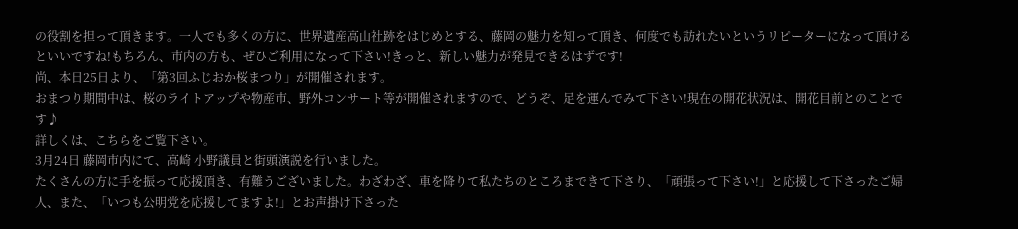の役割を担って頂きます。一人でも多くの方に、世界遺産高山社跡をはじめとする、藤岡の魅力を知って頂き、何度でも訪れたいというリピーターになって頂けるといいですね!もちろん、市内の方も、ぜひご利用になって下さい!きっと、新しい魅力が発見できるはずです!
尚、本日25日より、「第3回ふじおか桜まつり」が開催されます。
おまつり期間中は、桜のライトアップや物産市、野外コンサート等が開催されますので、どうぞ、足を運んでみて下さい!現在の開花状況は、開花目前とのことです♪
詳しくは、こちらをご覧下さい。
3月24日 藤岡市内にて、高崎 小野議員と街頭演説を行いました。
たくさんの方に手を振って応援頂き、有難うございました。わざわざ、車を降りて私たちのところまできて下さり、「頑張って下さい!」と応援して下さったご婦人、また、「いつも公明党を応援してますよ!」とお声掛け下さった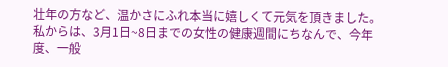壮年の方など、温かさにふれ本当に嬉しくて元気を頂きました。
私からは、3月1日~8日までの女性の健康週間にちなんで、今年度、一般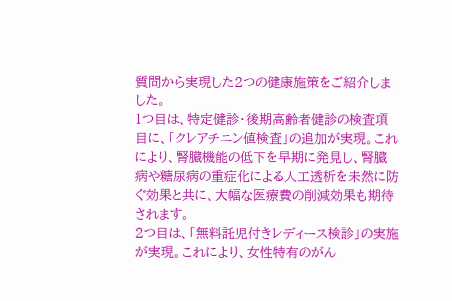質問から実現した2つの健康施策をご紹介しました。
1つ目は、特定健診・後期高齢者健診の検査項目に、「クレアチニン値検査」の追加が実現。これにより、腎臓機能の低下を早期に発見し、腎臓病や糖尿病の重症化による人工透析を未然に防ぐ効果と共に、大幅な医療費の削減効果も期待されます。
2つ目は、「無料託児付きレディース検診」の実施が実現。これにより、女性特有のがん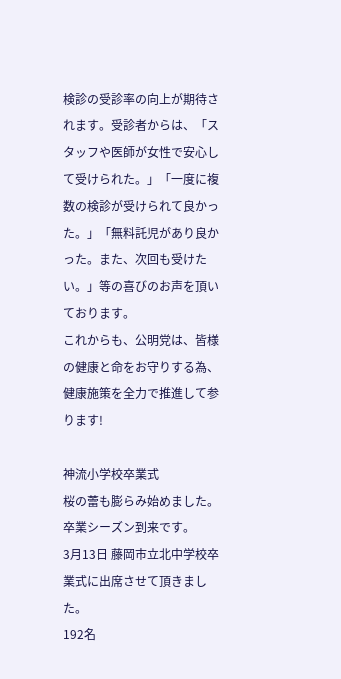検診の受診率の向上が期待されます。受診者からは、「スタッフや医師が女性で安心して受けられた。」「一度に複数の検診が受けられて良かった。」「無料託児があり良かった。また、次回も受けたい。」等の喜びのお声を頂いております。
これからも、公明党は、皆様の健康と命をお守りする為、健康施策を全力で推進して参ります!

神流小学校卒業式
桜の蕾も膨らみ始めました。卒業シーズン到来です。
3月13日 藤岡市立北中学校卒業式に出席させて頂きました。
192名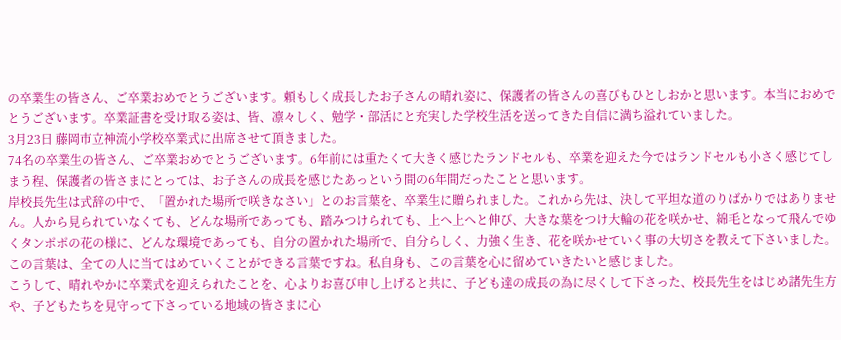の卒業生の皆さん、ご卒業おめでとうございます。頼もしく成長したお子さんの晴れ姿に、保護者の皆さんの喜びもひとしおかと思います。本当におめでとうございます。卒業証書を受け取る姿は、皆、凛々しく、勉学・部活にと充実した学校生活を送ってきた自信に満ち溢れていました。
3月23日 藤岡市立神流小学校卒業式に出席させて頂きました。
74名の卒業生の皆さん、ご卒業おめでとうございます。6年前には重たくて大きく感じたランドセルも、卒業を迎えた今ではランドセルも小さく感じてしまう程、保護者の皆さまにとっては、お子さんの成長を感じたあっという間の6年間だったことと思います。
岸校長先生は式辞の中で、「置かれた場所で咲きなさい」とのお言葉を、卒業生に贈られました。これから先は、決して平坦な道のりばかりではありません。人から見られていなくても、どんな場所であっても、踏みつけられても、上へ上へと伸び、大きな葉をつけ大輪の花を咲かせ、綿毛となって飛んでゆくタンポポの花の様に、どんな環境であっても、自分の置かれた場所で、自分らしく、力強く生き、花を咲かせていく事の大切さを教えて下さいました。
この言葉は、全ての人に当てはめていくことができる言葉ですね。私自身も、この言葉を心に留めていきたいと感じました。
こうして、晴れやかに卒業式を迎えられたことを、心よりお喜び申し上げると共に、子ども達の成長の為に尽くして下さった、校長先生をはじめ諸先生方や、子どもたちを見守って下さっている地域の皆さまに心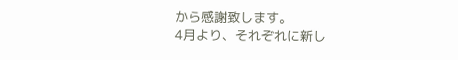から感謝致します。
4月より、それぞれに新し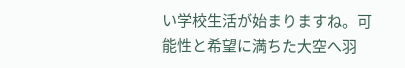い学校生活が始まりますね。可能性と希望に満ちた大空へ羽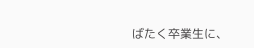ばたく卒業生に、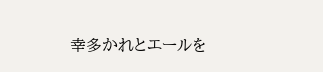幸多かれとエールを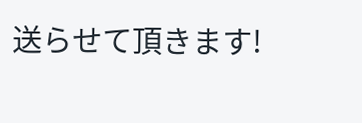送らせて頂きます!